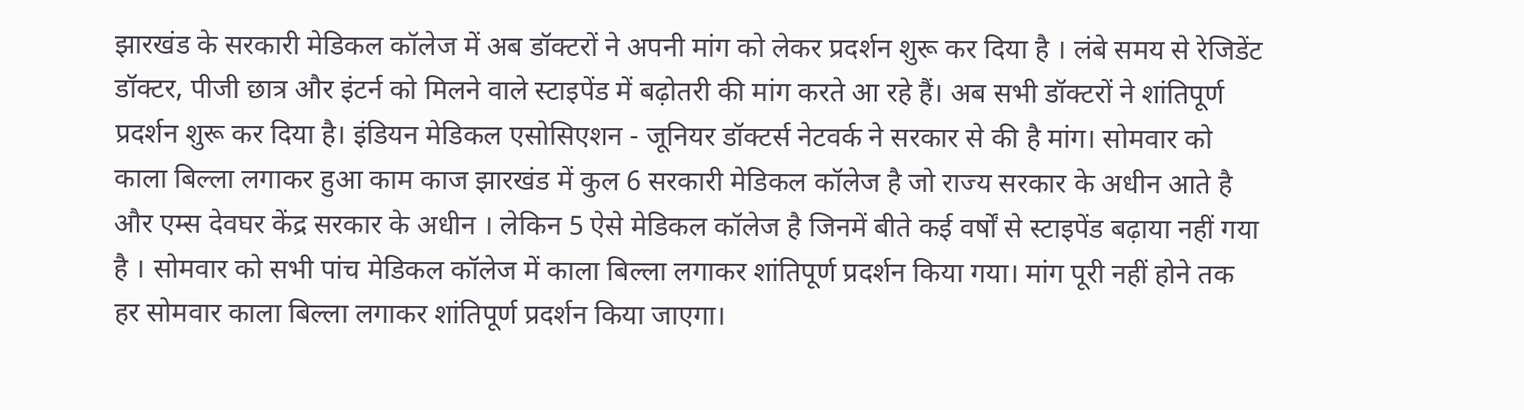झारखंड के सरकारी मेडिकल कॉलेज में अब डॉक्टरों ने अपनी मांग को लेकर प्रदर्शन शुरू कर दिया है । लंबे समय से रेजिडेंट डॉक्टर, पीजी छात्र और इंटर्न को मिलने वाले स्टाइपेंड में बढ़ोतरी की मांग करते आ रहे हैं। अब सभी डॉक्टरों ने शांतिपूर्ण प्रदर्शन शुरू कर दिया है। इंडियन मेडिकल एसोसिएशन - जूनियर डॉक्टर्स नेटवर्क ने सरकार से की है मांग। सोमवार को काला बिल्ला लगाकर हुआ काम काज झारखंड में कुल 6 सरकारी मेडिकल कॉलेज है जो राज्य सरकार के अधीन आते है और एम्स देवघर केंद्र सरकार के अधीन । लेकिन 5 ऐसे मेडिकल कॉलेज है जिनमें बीते कई वर्षों से स्टाइपेंड बढ़ाया नहीं गया है । सोमवार को सभी पांच मेडिकल कॉलेज में काला बिल्ला लगाकर शांतिपूर्ण प्रदर्शन किया गया। मांग पूरी नहीं होने तक हर सोमवार काला बिल्ला लगाकर शांतिपूर्ण प्रदर्शन किया जाएगा।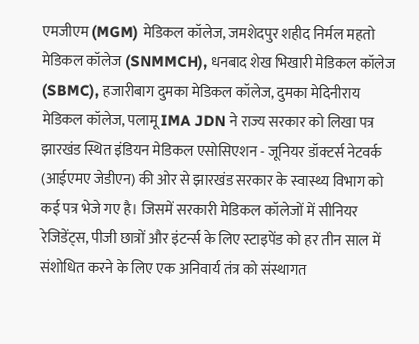एमजीएम (MGM) मेडिकल कॉलेज, जमशेदपुर शहीद निर्मल महतो मेडिकल कॉलेज (SNMMCH), धनबाद शेख भिखारी मेडिकल कॉलेज (SBMC), हजारीबाग दुमका मेडिकल कॉलेज, दुमका मेदिनीराय मेडिकल कॉलेज, पलामू IMA JDN ने राज्य सरकार को लिखा पत्र झारखंड स्थित इंडियन मेडिकल एसोसिएशन - जूनियर डॉक्टर्स नेटवर्क (आईएमए जेडीएन) की ओर से झारखंड सरकार के स्वास्थ्य विभाग को कई पत्र भेजे गए है। जिसमें सरकारी मेडिकल कॉलेजों में सीनियर रेजिडेंट्स, पीजी छात्रों और इंटर्न्स के लिए स्टाइपेंड को हर तीन साल में संशोधित करने के लिए एक अनिवार्य तंत्र को संस्थागत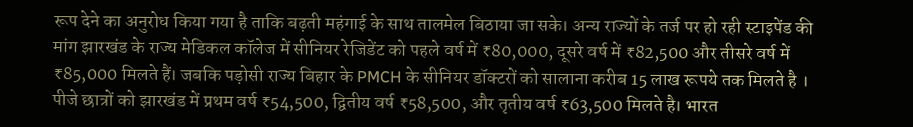रूप देने का अनुरोध किया गया है ताकि बढ़ती महंगाई के साथ तालमेल बिठाया जा सके। अन्य राज्यों के तर्ज पर हो रही स्टाइपेंड की मांग झारखंड के राज्य मेडिकल कॉलेज में सीनियर रेजिडेंट को पहले वर्ष में ₹80,000, दूसरे वर्ष में ₹82,500 और तीसरे वर्ष में ₹85,000 मिलते हैं। जबकि पड़ोसी राज्य बिहार के PMCH के सीनियर डॉक्टरों को सालाना करीब 15 लाख रूपये तक मिलते है । पीजे छात्रों को झारखंड में प्रथम वर्ष ₹54,500, द्वितीय वर्ष ₹58,500, और तृतीय वर्ष ₹63,500 मिलते है। भारत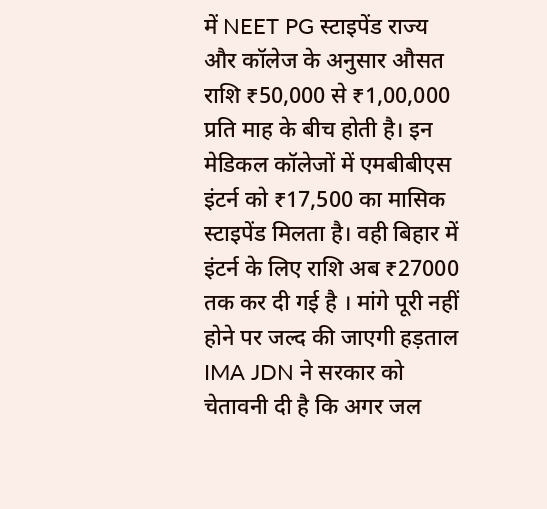में NEET PG स्टाइपेंड राज्य और कॉलेज के अनुसार औसत राशि ₹50,000 से ₹1,00,000 प्रति माह के बीच होती है। इन मेडिकल कॉलेजों में एमबीबीएस इंटर्न को ₹17,500 का मासिक स्टाइपेंड मिलता है। वही बिहार में इंटर्न के लिए राशि अब ₹27000 तक कर दी गई है । मांगे पूरी नहीं होने पर जल्द की जाएगी हड़ताल IMA JDN ने सरकार को चेतावनी दी है कि अगर जल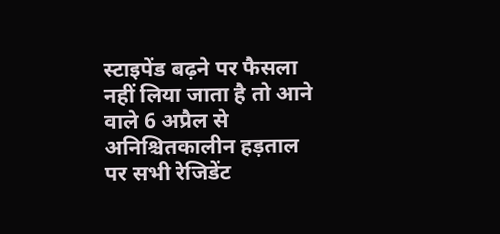स्टाइपेंड बढ़ने पर फैसला नहीं लिया जाता है तो आने वाले 6 अप्रैल से अनिश्चितकालीन हड़ताल पर सभी रेजिडेंट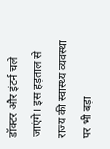डॉक्टर और इंटर्न चले जाएंगे। इस हड़ताल से राज्य की स्वास्थ्य व्यवस्था पर भी बड़ा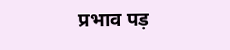प्रभाव पड़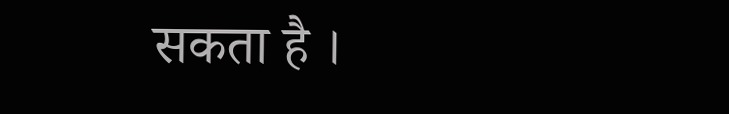सकता है ।